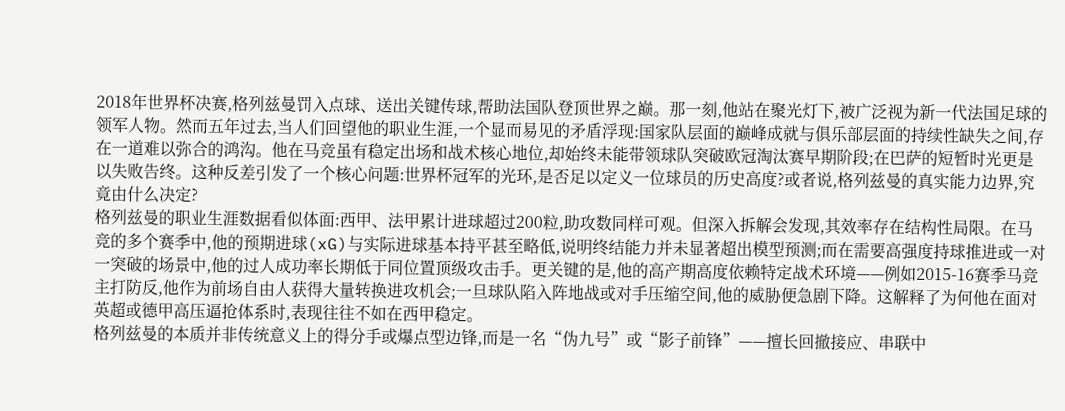2018年世界杯决赛,格列兹曼罚入点球、送出关键传球,帮助法国队登顶世界之巅。那一刻,他站在聚光灯下,被广泛视为新一代法国足球的领军人物。然而五年过去,当人们回望他的职业生涯,一个显而易见的矛盾浮现:国家队层面的巅峰成就与俱乐部层面的持续性缺失之间,存在一道难以弥合的鸿沟。他在马竞虽有稳定出场和战术核心地位,却始终未能带领球队突破欧冠淘汰赛早期阶段;在巴萨的短暂时光更是以失败告终。这种反差引发了一个核心问题:世界杯冠军的光环,是否足以定义一位球员的历史高度?或者说,格列兹曼的真实能力边界,究竟由什么决定?
格列兹曼的职业生涯数据看似体面:西甲、法甲累计进球超过200粒,助攻数同样可观。但深入拆解会发现,其效率存在结构性局限。在马竞的多个赛季中,他的预期进球(xG)与实际进球基本持平甚至略低,说明终结能力并未显著超出模型预测;而在需要高强度持球推进或一对一突破的场景中,他的过人成功率长期低于同位置顶级攻击手。更关键的是,他的高产期高度依赖特定战术环境——例如2015-16赛季马竞主打防反,他作为前场自由人获得大量转换进攻机会;一旦球队陷入阵地战或对手压缩空间,他的威胁便急剧下降。这解释了为何他在面对英超或德甲高压逼抢体系时,表现往往不如在西甲稳定。
格列兹曼的本质并非传统意义上的得分手或爆点型边锋,而是一名“伪九号”或“影子前锋”——擅长回撤接应、串联中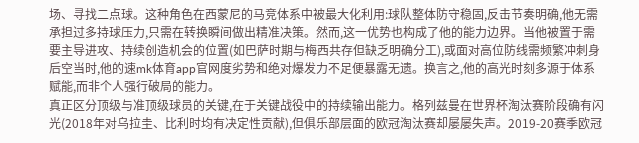场、寻找二点球。这种角色在西蒙尼的马竞体系中被最大化利用:球队整体防守稳固,反击节奏明确,他无需承担过多持球压力,只需在转换瞬间做出精准决策。然而,这一优势也构成了他的能力边界。当他被置于需要主导进攻、持续创造机会的位置(如巴萨时期与梅西共存但缺乏明确分工),或面对高位防线需频繁冲刺身后空当时,他的速mk体育app官网度劣势和绝对爆发力不足便暴露无遗。换言之,他的高光时刻多源于体系赋能,而非个人强行破局的能力。
真正区分顶级与准顶级球员的关键,在于关键战役中的持续输出能力。格列兹曼在世界杯淘汰赛阶段确有闪光(2018年对乌拉圭、比利时均有决定性贡献),但俱乐部层面的欧冠淘汰赛却屡屡失声。2019-20赛季欧冠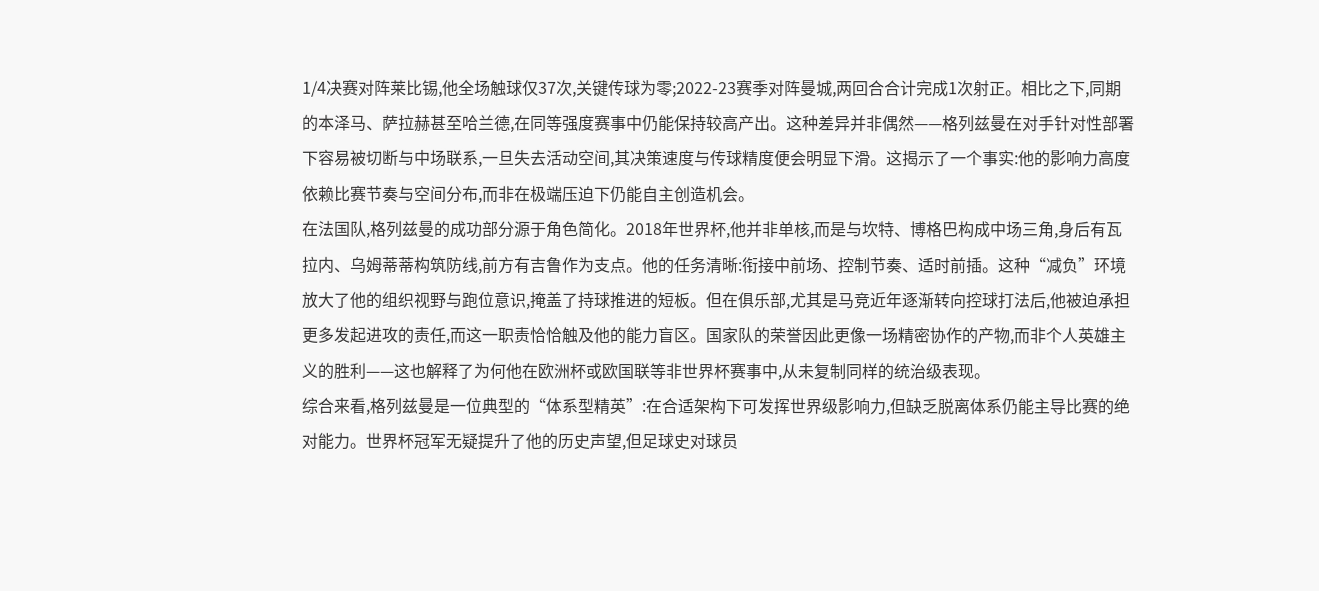1/4决赛对阵莱比锡,他全场触球仅37次,关键传球为零;2022-23赛季对阵曼城,两回合合计完成1次射正。相比之下,同期的本泽马、萨拉赫甚至哈兰德,在同等强度赛事中仍能保持较高产出。这种差异并非偶然——格列兹曼在对手针对性部署下容易被切断与中场联系,一旦失去活动空间,其决策速度与传球精度便会明显下滑。这揭示了一个事实:他的影响力高度依赖比赛节奏与空间分布,而非在极端压迫下仍能自主创造机会。
在法国队,格列兹曼的成功部分源于角色简化。2018年世界杯,他并非单核,而是与坎特、博格巴构成中场三角,身后有瓦拉内、乌姆蒂蒂构筑防线,前方有吉鲁作为支点。他的任务清晰:衔接中前场、控制节奏、适时前插。这种“减负”环境放大了他的组织视野与跑位意识,掩盖了持球推进的短板。但在俱乐部,尤其是马竞近年逐渐转向控球打法后,他被迫承担更多发起进攻的责任,而这一职责恰恰触及他的能力盲区。国家队的荣誉因此更像一场精密协作的产物,而非个人英雄主义的胜利——这也解释了为何他在欧洲杯或欧国联等非世界杯赛事中,从未复制同样的统治级表现。
综合来看,格列兹曼是一位典型的“体系型精英”:在合适架构下可发挥世界级影响力,但缺乏脱离体系仍能主导比赛的绝对能力。世界杯冠军无疑提升了他的历史声望,但足球史对球员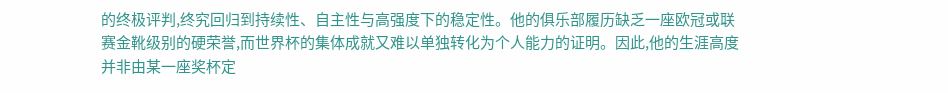的终极评判,终究回归到持续性、自主性与高强度下的稳定性。他的俱乐部履历缺乏一座欧冠或联赛金靴级别的硬荣誉,而世界杯的集体成就又难以单独转化为个人能力的证明。因此,他的生涯高度并非由某一座奖杯定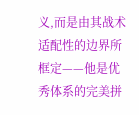义,而是由其战术适配性的边界所框定——他是优秀体系的完美拼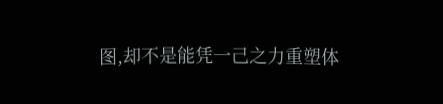图,却不是能凭一己之力重塑体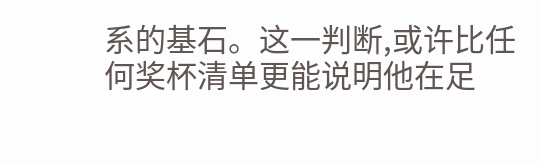系的基石。这一判断,或许比任何奖杯清单更能说明他在足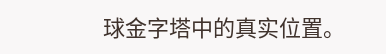球金字塔中的真实位置。